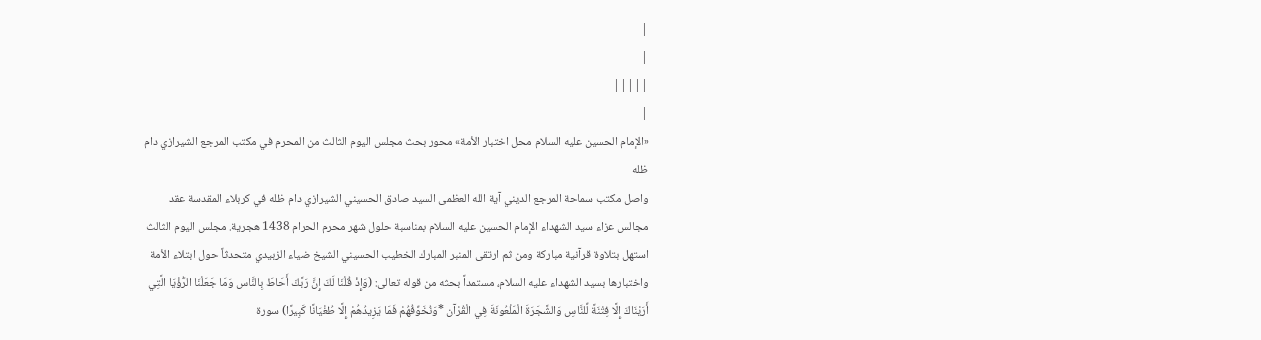|
|
|||||
|
«الإمام الحسين عليه السلام محل اختبار الأمة» محور بحث مجلس اليوم الثالث من المحرم في مكتب المرجع الشيرازي دام ظله
واصل مكتب سماحة المرجع الديني آية الله العظمى السيد صادق الحسيني الشيرازي دام ظله في كربلاء المقدسة عقد مجالس عزاء سيد الشهداء الإمام الحسين عليه السلام بمناسبة حلول شهر محرم الحرام 1438 هجرية. مجلس اليوم الثالث استهل بتلاوة قرآنية مباركة ومن ثم ارتقى المنبر المبارك الخطيب الحسيني الشيخ ضياء الزبيدي متحدثاً حول ابتلاء الأمة واختبارها بسيد الشهداء عليه السلام، مستمداً بحثه من قوله تعالى: (وَإِذْ قُلْنَا لَكَ إِنَّ رَبَّكَ أَحَاطَ بِالنَّاس وَمَا جَعَلْنَا الرُّؤْيَا الَّتِي أَرَيْنَاكَ إِلَّا فِتْنَةً لِّلنَّاسِ وَالشَّجَرَةَ الْمَلْعُونَةَ فِي الْقُرْآن *وَنُخَوِّفُهُمْ فَمَا يَزِيدُهُمْ إِلَّا طُغْيَانًا كَبِيرًا) سورة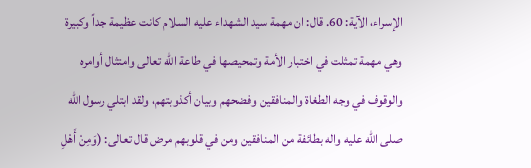الإسراء، الآية: 60. قال: ان مهمة سيد الشهداء عليه السلام كانت عظيمة جداً وكبيرة وهي مهمة تمثلت في اختبار الأمة وتمحيصها في طاعة الله تعالى وامتثال أوامره والوقوف في وجه الطغاة والمنافقين وفضحهم وبيان أكذوبتهم، ولقد ابتلي رسول الله صلى الله عليه واله بطائفة من المنافقين ومن في قلوبهم مرض قال تعالى: (وَمِنْ أَهْلِ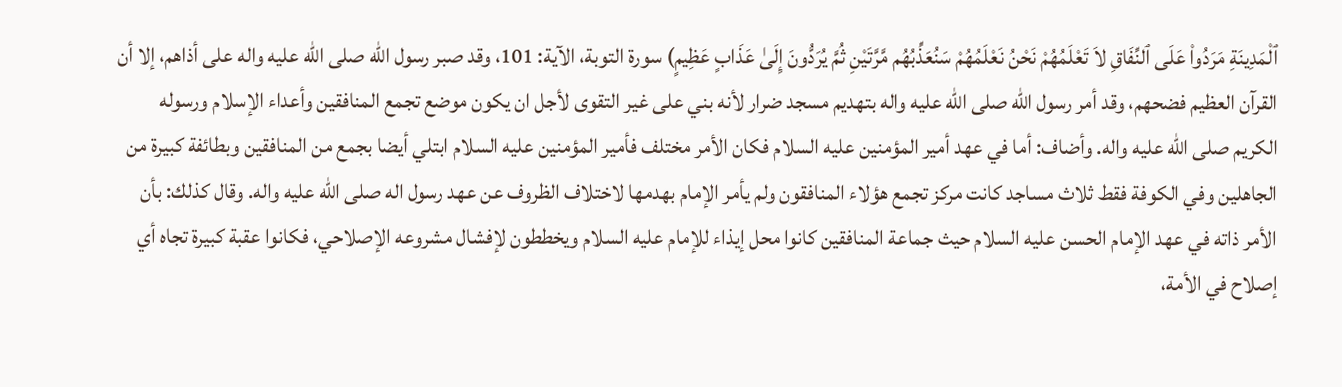ٱلْمَدِينَةِ مَرَدُواْ عَلَى ٱلنِّفَاقِ لاَ تَعْلَمُهُمْ نَحْنُ نَعْلَمُهُمْ سَنُعَذِّبُهُم مَّرَّتَيْنِ ثُمَّ يُرَدُّونَ إِلَىٰ عَذَابٍ عَظِيمٍ) سورة التوبة، الآية: 101، وقد صبر رسول الله صلى الله عليه واله على أذاهم، إلا أن القرآن العظيم فضحهم، وقد أمر رسول الله صلى الله عليه واله بتهديم مسجد ضرار لأنه بني على غير التقوى لأجل ان يكون موضع تجمع المنافقين وأعداء الإسلام ورسوله الكريم صلى الله عليه واله. وأضاف: أما في عهد أمير المؤمنين عليه السلام فكان الأمر مختلف فأمير المؤمنين عليه السلام ابتلي أيضا بجمع من المنافقين وبطائفة كبيرة من الجاهلين وفي الكوفة فقط ثلاث مساجد كانت مركز تجمع هؤلاء المنافقون ولم يأمر الإمام بهدمها لاختلاف الظروف عن عهد رسول اله صلى الله عليه واله. وقال كذلك: بأن الأمر ذاته في عهد الإمام الحسن عليه السلام حيث جماعة المنافقين كانوا محل إيذاء للإمام عليه السلام ويخططون لإفشال مشروعه الإصلاحي، فكانوا عقبة كبيرة تجاه أي إصلاح في الأمة،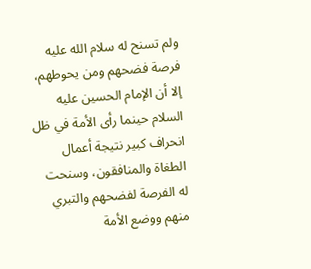ولم تسنح له سلام الله عليه فرصة فضحهم ومن يحوطهم، إلا أن الإمام الحسين عليه السلام حينما رأى الأمة في ظل انحراف كبير نتيجة أعمال الطغاة والمنافقون، وسنحت له الفرصة لفضحهم والتبري منهم ووضع الأمة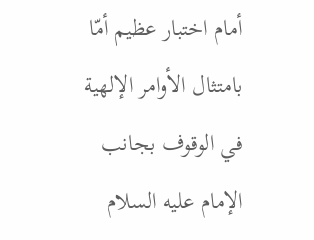أمام اختبار عظيم أمّا بامتثال الأوامر الإلهية في الوقوف بجانب الإمام عليه السلام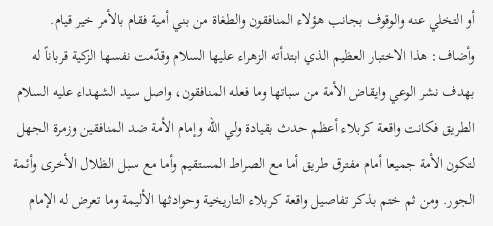أو التخلي عنه والوقوف بجانب هؤلاء المنافقون والطغاة من بني أمية فقام بالأمر خير قيام. وأضاف: هذا الاختبار العظيم الذي ابتدأته الزهراء عليها السلام وقدّمت نفسها الزكية قرباناً له بهدف نشر الوعي وايقاض الأمة من سباتها وما فعله المنافقون، واصل سيد الشهداء عليه السلام الطريق فكانت واقعة كربلاء أعظم حدث بقيادة ولي الله وإمام الأمة ضد المنافقين وزمرة الجهل لتكون الأمة جميعا أمام مفترق طريق أما مع الصراط المستقيم وأما مع سبل الظلال الأخرى وأئمة الجور. ومن ثم ختم بذكر تفاصيل واقعة كربلاء التاريخية وحوادثها الأليمة وما تعرض له الإمام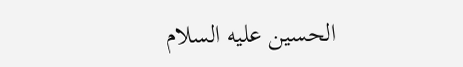الحسين عليه السلام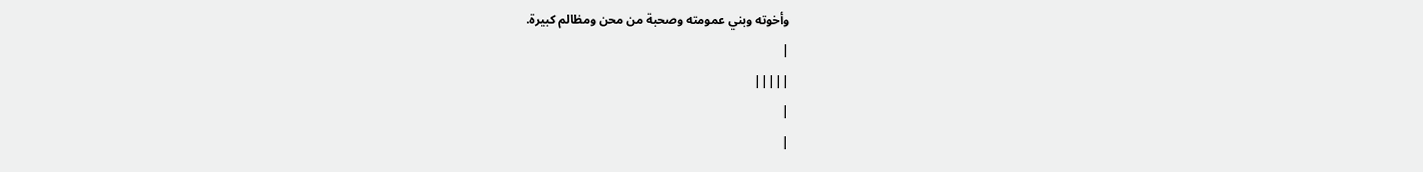وأخوته وبني عمومته وصحبة من محن ومظالم كبيرة.
|
|||||
|
|